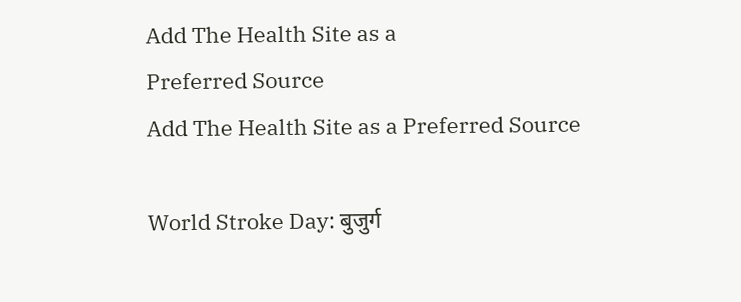Add The Health Site as a
Preferred Source
Add The Health Site as a Preferred Source

World Stroke Day: बुजुर्ग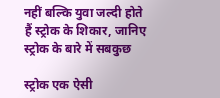नहीं बल्कि युवा जल्दी होते हैं स्ट्रोक के शिकार, जानिए स्ट्रोक के बारे में सबकुछ

स्ट्रोक एक ऐसी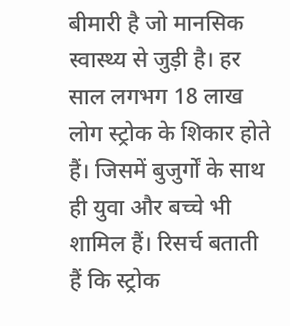बीमारी है जो मानसिक स्वास्थ्य से जुड़ी है। हर साल लगभग 18 लाख लोग स्ट्रोक के शिकार होते हैं। जिसमें बुजुर्गों के साथ ही युवा और बच्चे भी शामिल हैं। रिसर्च बताती हैं कि स्ट्रोक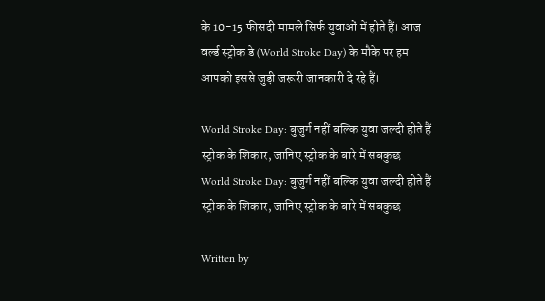के 10-15 फीसदी मामले सिर्फ युवाओं में होते हैं। आज वर्ल्ड स्ट्रोक डे (World Stroke Day) के मौके पर हम आपको इससे जुड़ी जरूरी जानकारी दे रहे हैं।

World Stroke Day: बुजुर्ग नहीं बल्कि युवा जल्दी होते हैं स्ट्रोक के शिकार, जानिए स्ट्रोक के बारे में सबकुछ
World Stroke Day: बुजुर्ग नहीं बल्कि युवा जल्दी होते हैं स्ट्रोक के शिकार, जानिए स्ट्रोक के बारे में सबकुछ

Written by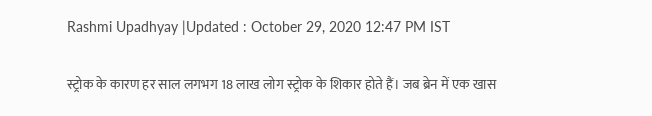Rashmi Upadhyay |Updated : October 29, 2020 12:47 PM IST

स्ट्रोक के कारण हर साल लगभग 18 लाख लोग स्ट्रोक के शिकार होते हैं। जब ब्रेन में एक खास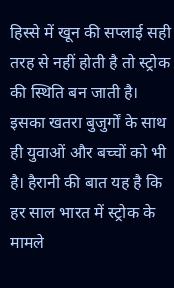हिस्से में खून की सप्लाई सही तरह से नहीं होती है तो स्ट्रोक की स्थिति बन जाती है। इसका खतरा बुजुर्गों के साथ ही युवाओं और बच्चों को भी है। हैरानी की बात यह है कि हर साल भारत में स्ट्रोक के मामले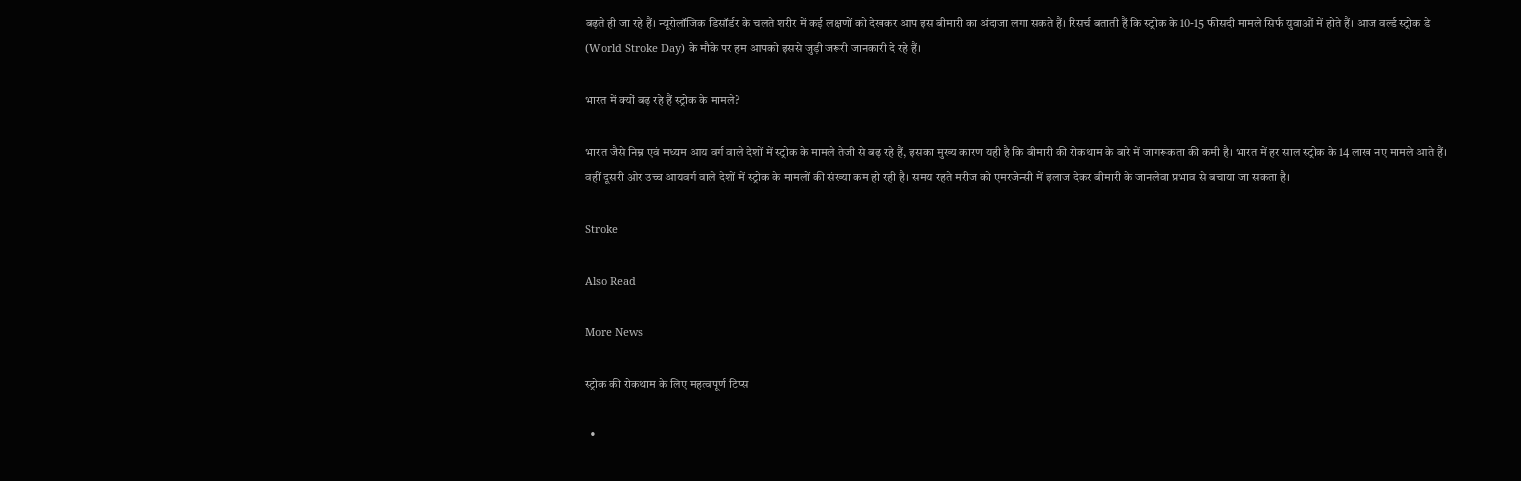बढ़ते ही जा रहे हैं। न्यूरोलॉजिक डिसॉर्डर के चलते शरीर में कई लक्षणों को देखकर आप इस बीमारी का अंदाजा लगा सकते हैं। रिसर्च बताती हैं कि स्ट्रोक के 10-15 फीसदी मामले सिर्फ युवाओं में होते हैं। आज वर्ल्ड स्ट्रोक डे (World Stroke Day) के मौके पर हम आपको इससे जुड़ी जरूरी जानकारी दे रहे हैं।

भारत में क्यों बढ़ रहे हैं स्ट्रोक के मामले?

भारत जैसे निम्न एवं मध्यम आय वर्ग वाले देशों में स्ट्रोक के मामले तेजी से बढ़ रहे हैं, इसका मुख्य कारण यही है कि बीमारी की रोकथाम के बारे में जागरूकता की कमी है। भारत में हर साल स्ट्रोक के 14 लाख नए मामले आते हैं। वहीं दूसरी ओर उच्च आयवर्ग वाले देशों में स्ट्रोक के मामलों की संख्या कम हो रही है। समय रहते मरीज को एमरजेन्सी में इलाज देकर बीमारी के जानलेवा प्रभाव से बचाया जा सकता है।

Stroke

Also Read

More News

स्ट्रोक की रोकथाम के लिए महत्वपूर्ण टिप्स

  •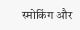स्मोकिंग और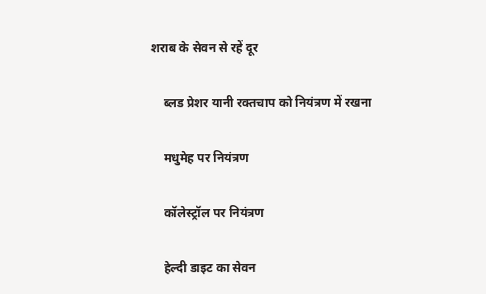शराब के सेवन से रहें दूर

    ब्लड प्रेशर यानी रक्तचाप को नियंत्रण में रखना

    मधुमेह पर नियंत्रण

    कॉलेस्ट्रॉल पर नियंत्रण

    हेल्दी डाइट का सेवन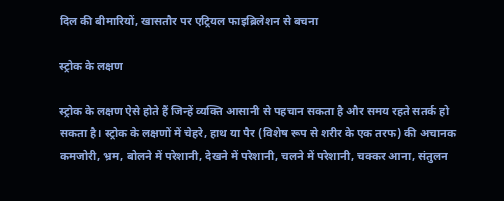दिल की बीमारियों, खासतौर पर एट्रियल फाइब्रिलेशन से बचना

स्ट्रोक के लक्षण

स्ट्रोक के लक्षण ऐसे होते हैं जिन्हें व्यक्ति आसानी से पहचान सकता है और समय रहते सतर्क हो सकता है। स्ट्रोक के लक्षणों में चेहरे, हाथ या पैर (विशेष रूप से शरीर के एक तरफ) की अचानक कमजोरी, भ्रम, बोलने में परेशानी, देखने में परेशानी, चलने में परेशानी, चक्कर आना, संतुलन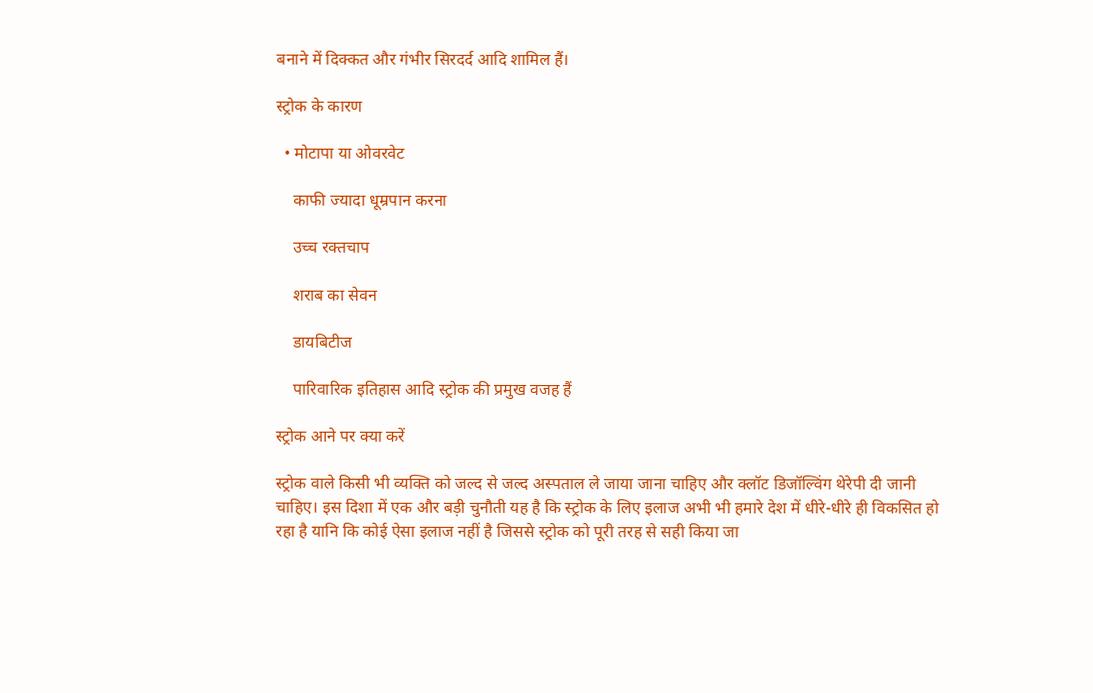बनाने में दिक्कत और गंभीर सिरदर्द आदि शामिल हैं।

स्ट्रोक के कारण

  • मोटापा या ओवरवेट

    काफी ज्यादा धूम्रपान करना

    उच्च रक्तचाप

    शराब का सेवन

    डायबिटीज

    पारिवारिक इतिहास आदि स्ट्रोक की प्रमुख वजह हैं

स्ट्रोक आने पर क्या करें

स्ट्रोक वाले किसी भी व्यक्ति को जल्द से जल्द अस्पताल ले जाया जाना चाहिए और क्लॉट डिजॉल्विंग थेरेपी दी जानी चाहिए। इस दिशा में एक और बड़ी चुनौती यह है कि स्ट्रोक के लिए इलाज अभी भी हमारे देश में धीरे-धीरे ही विकसित हो रहा है यानि कि कोई ऐसा इलाज नहीं है जिससे स्ट्रोक को पूरी तरह से सही किया जा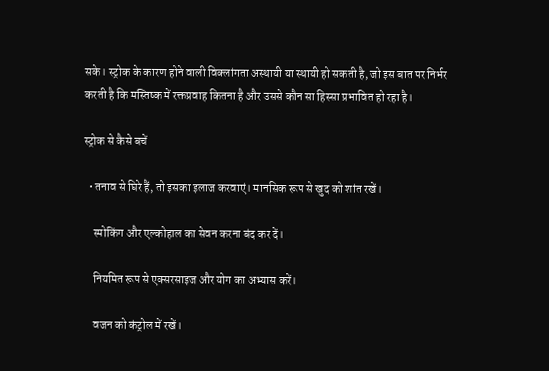सके। स्ट्रोक के कारण होने वाली विक्लांगता अस्थायी या स्थायी हो सकती है, जो इस बात पर निर्भर करती है कि मस्तिष्क में रक्तप्रवाह कितना है और उससे कौन सा हिस्सा प्रभावित हो रहा है।

स्ट्रोक से कैसे बचें

  • तनाव से घिरे हैं, तो इसका इलाज करवाएं। मानसिक रूप से खुद को शांत रखें।

    स्मोकिंग और एल्कोहाल का सेवन करना बंद कर दें।

    नियमित रूप से एक्सरसाइज और योग का अभ्यास करें।

    वजन को कंट्रोल में रखें।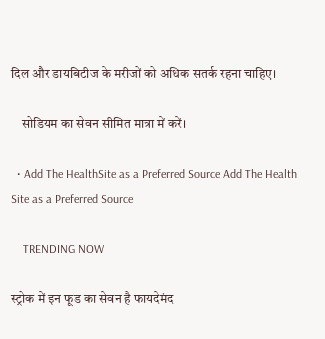दिल और डायबिटीज के मरीजों को अधिक सतर्क रहना चाहिए।

    सोडियम का सेवन सीमित मात्रा में करें।

  • Add The HealthSite as a Preferred Source Add The Health Site as a Preferred Source

    TRENDING NOW

स्ट्रोक में इन फूड का सेवन है फायदेमंद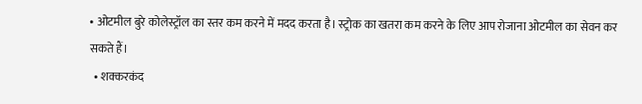• ओटमील बुरे कोलेस्ट्रॉल का स्तर कम करने में मदद करता है। स्ट्रोक का खतरा कम करने के लिए आप रोजाना ओटमील का सेवन कर सकते हैं।
  • शक्करकंद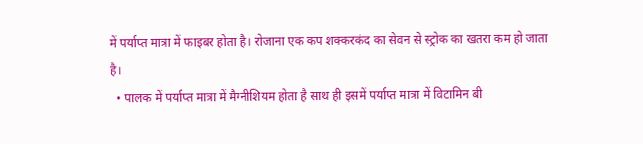में पर्याप्त मात्रा में फाइबर होता है। रोजाना एक कप शक्करकंद का सेवन से स्ट्रोक का खतरा कम हो जाता है।
  • पालक में पर्याप्त मात्रा में मैग्नीशियम होता है साथ ही इसमें पर्याप्त मात्रा में विटामिन बी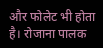और फोलेट भी होता है। रोजाना पालक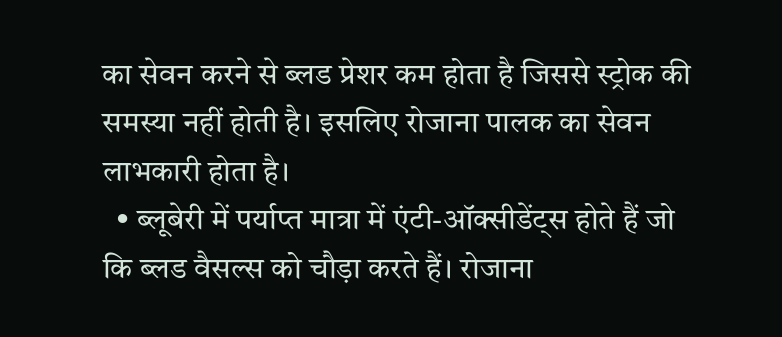का सेवन करने से ब्लड प्रेशर कम होता है जिससे स्ट्रोक की समस्या नहीं होती है। इसलिए रोजाना पालक का सेवन लाभकारी होता है।
  • ब्लूबेरी में पर्याप्त मात्रा में एंटी-ऑक्सीडेंट्स होते हैं जो कि ब्लड वैसल्स को चौड़ा करते हैं। रोजाना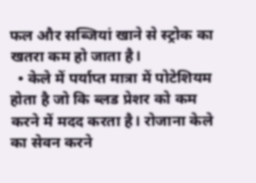फल और सब्जियां खाने से स्ट्रोक का खतरा कम हो जाता है।
  • केले में पर्याप्त मात्रा में पोटेशियम होता है जो कि ब्लड प्रेशर को कम करने में मदद करता है। रोजाना केले का सेवन करने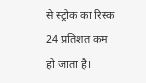से स्ट्रोक का रिस्क 24 प्रतिशत कम हो जाता है।